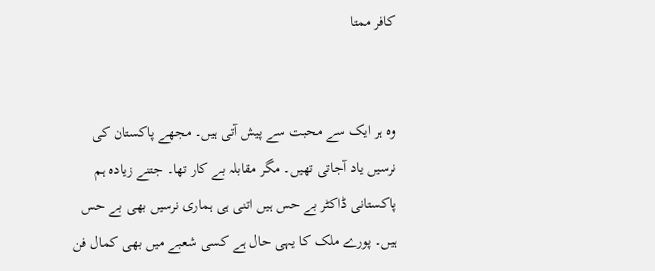کافر ممتا


وہ ہر ایک سے محبت سے پیش آتی ہیں۔ مجھے پاکستان کی نرسیں یاد آجاتی تھیں۔ مگر مقابلہ بے کار تھا۔ جتنے زیادہ ہم پاکستانی ڈاکٹر بے حس ہیں اتنی ہی ہماری نرسیں بھی بے حس ہیں۔ پورے ملک کا یہی حال ہے کسی شعبے میں بھی کمال فن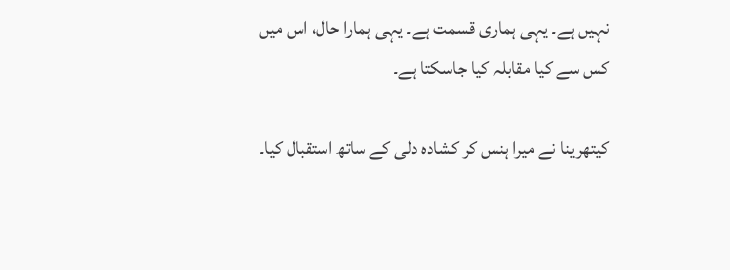نہیں ہے۔ یہی ہماری قسمت ہے۔ یہی ہمارا حال، اس میں کس سے کیا مقابلہ کیا جاسکتا ہے۔

کیتھرینا نے میرا ہنس کر کشادہ دلی کے ساتھ استقبال کیا۔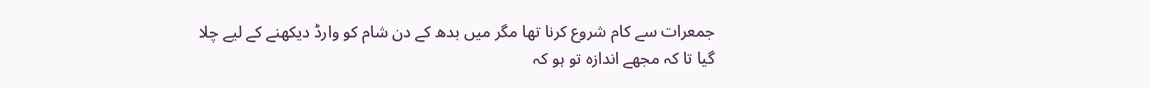جمعرات سے کام شروع کرنا تھا مگر میں بدھ کے دن شام کو وارڈ دیکھنے کے لیے چلا گیا تا کہ مجھے اندازہ تو ہو کہ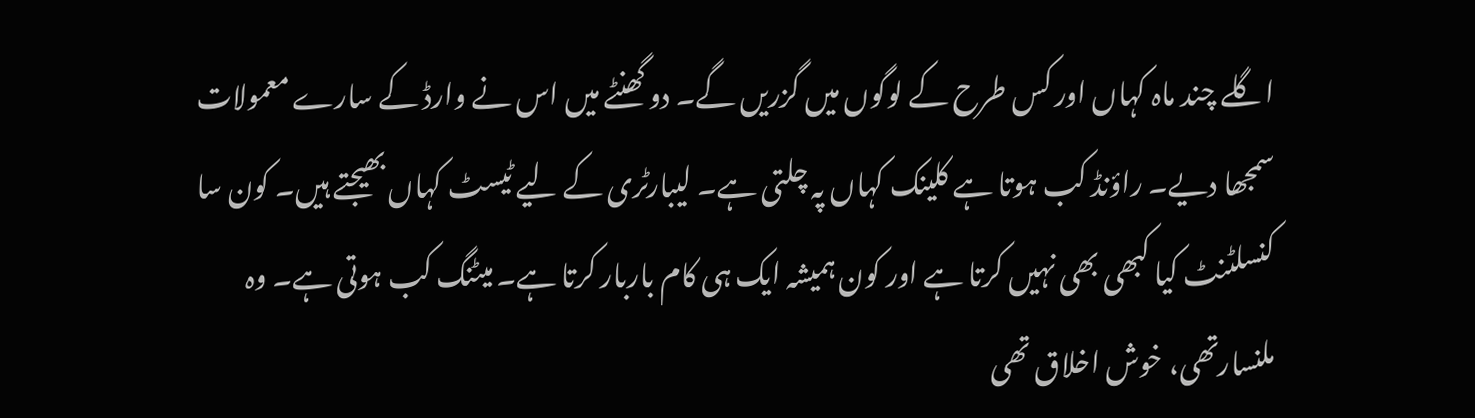اگلے چند ماہ کہاں اور کس طرح کے لوگوں میں گزریں گے۔ دو گھنٹے میں اس نے وارڈ کے سارے معمولات سمجھا دیے۔ راؤنڈ کب ہوتا ہے کلینک کہاں پہ چلتی ہے۔ لیبارٹری کے لیے ٹیسٹ کہاں بھیجتے ہیں۔ کون سا کنسلٹنٹ کیا کبھی بھی نہیں کرتا ہے اور کون ہمیشہ ایک ہی کام باربار کرتا ہے۔ میٹنگ کب ہوتی ہے۔ وہ ملنسارتھی، خوش اخلاق تھی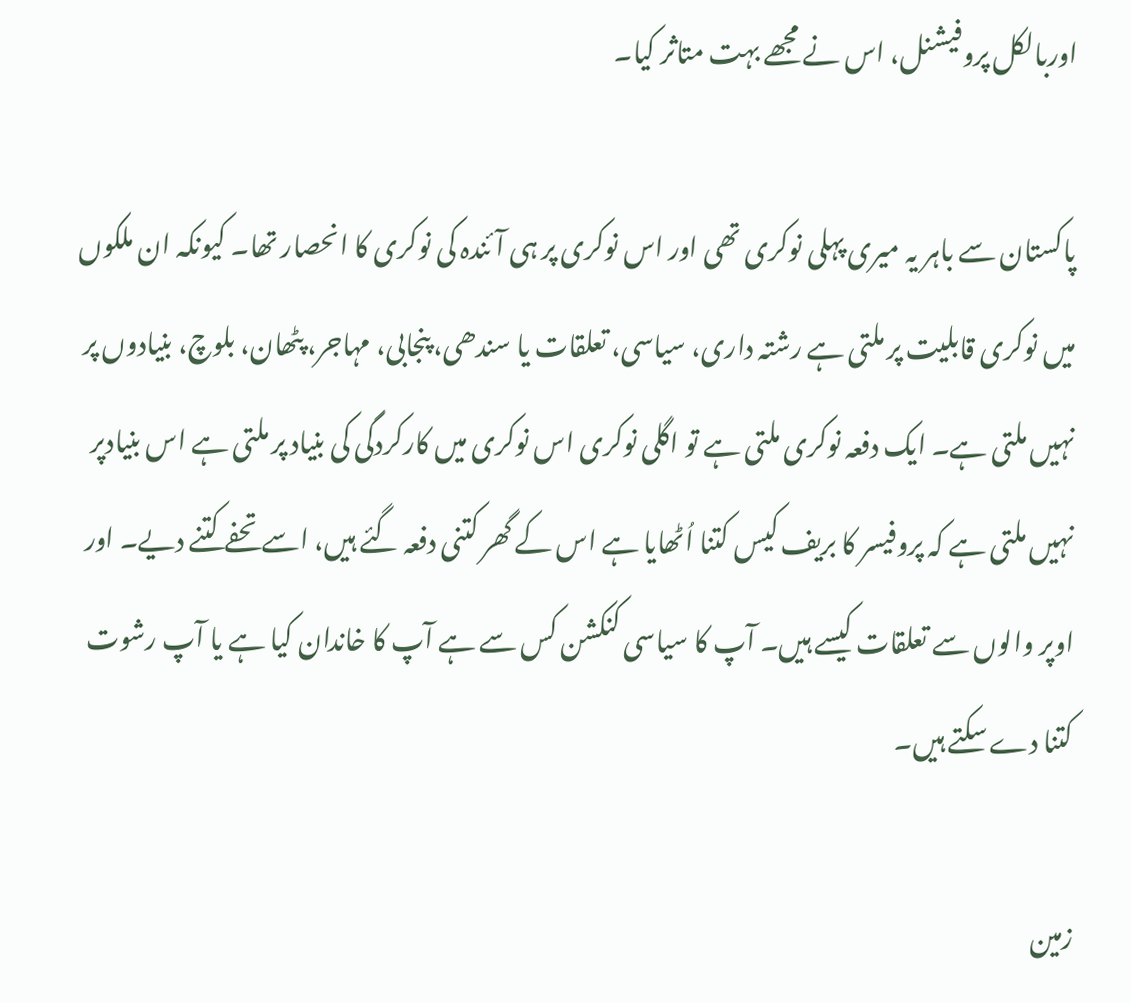اوربالکل پروفیشنل، اس نے مجھے بہت متاثر کیا۔

پاکستان سے باہر یہ میری پہلی نوکری تھی اور اس نوکری پر ہی آئندہ کی نوکری کا انحصار تھا۔ کیونکہ ان ملکوں میں نوکری قابلیت پر ملتی ہے رشتہ داری، سیاسی، تعلقات یا سندھی، پنجابی، مہاجر، پٹھان، بلوچ، بنیادوں پر نہیں ملتی ہے۔ ایک دفعہ نوکری ملتی ہے تو اگلی نوکری اس نوکری میں کارکردگی کی بنیاد پر ملتی ہے اس بنیادپر نہیں ملتی ہے کہ پروفیسر کا بریف کیس کتنا اُٹھایا ہے اس کے گھر کتنی دفعہ گئے ہیں، اسے تحفے کتنے دیے۔ اور اوپر والوں سے تعلقات کیسے ہیں۔ آپ کا سیاسی کنکشن کس سے ہے آپ کا خاندان کیا ہے یا آپ رشوت کتنا دے سکتے ہیں۔

زمین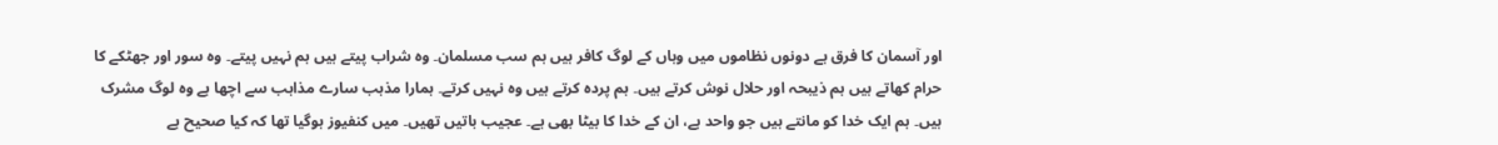اور آسمان کا فرق ہے دونوں نظاموں میں وہاں کے لوگ کافر ہیں ہم سب مسلمان۔ وہ شراب پیتے ہیں ہم نہیں پیتے۔ وہ سور اور جھٹکے کا حرام کھاتے ہیں ہم ذیبحہ اور حلال نوش کرتے ہیں۔ ہم پردہ کرتے ہیں وہ نہیں کرتے۔ ہمارا مذہب سارے مذاہب سے اچھا ہے وہ لوگ مشرک ہیں۔ ہم ایک خدا کو مانتے ہیں جو واحد ہے، ان کے خدا کا بیٹا بھی ہے۔ عجیب باتیں تھیں۔ میں کنفیوز ہوگیا تھا کہ کیا صحیح ہے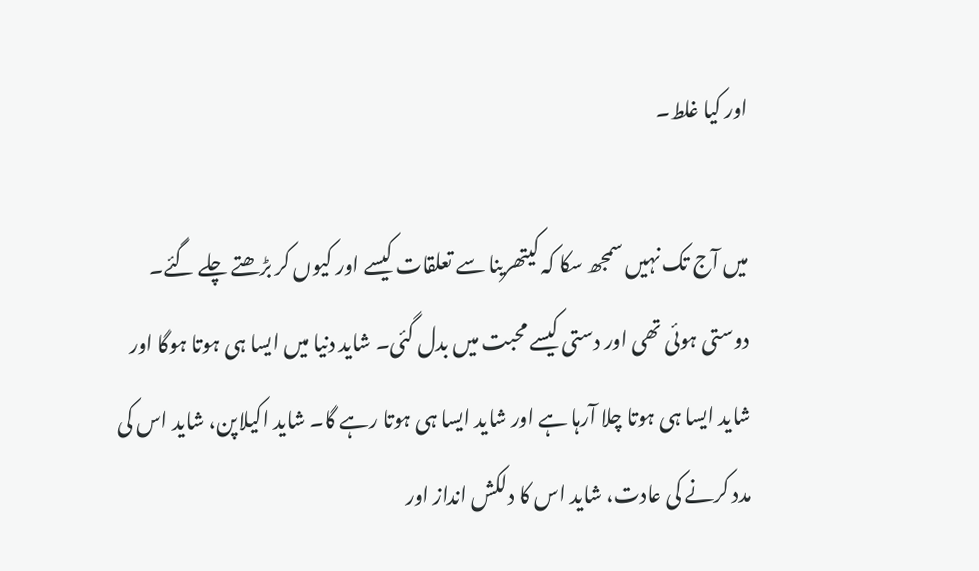اور کیا غلط۔

میں آج تک نہیں سمجھ سکا کہ کیتھرینا سے تعلقات کیسے اور کیوں کر بڑھتے چلے گئے۔ دوستی ہوئی تھی اور دستی کیسے محبت میں بدل گئی۔ شاید دنیا میں ایسا ہی ہوتا ہوگا اور شاید ایسا ہی ہوتا چلا آرہا ہے اور شاید ایسا ہی ہوتا رہے گا۔ شاید اکیلاپن، شاید اس کی مدد کرنے کی عادت، شاید اس کا دلکش انداز اور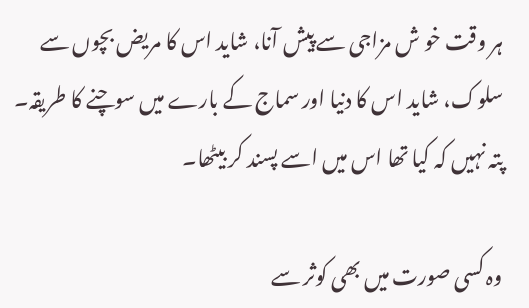ہر وقت خو ش مزاجی سے پیش آنا، شاید اس کا مریض بچوں سے سلوک، شاید اس کا دنیا اور سماج کے بارے میں سوچنے کا طریقہ۔ پتہ نہیں کہ کیا تھا اس میں اسے پسند کر بیٹھا۔

وہ کسی صورت میں بھی کوثر سے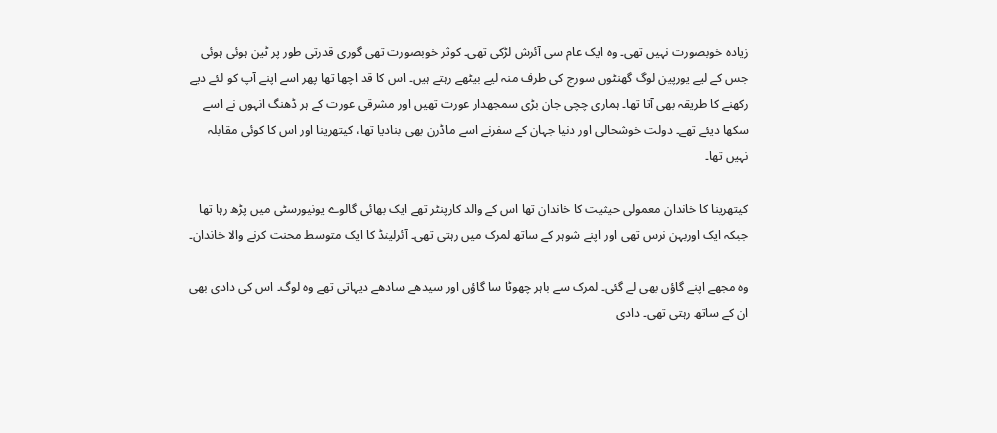زیادہ خوبصورت نہیں تھی۔ وہ ایک عام سی آئرش لڑکی تھی۔ کوثر خوبصورت تھی گوری قدرتی طور پر ٹین ہوئی ہوئی جس کے لیے یورپین لوگ گھنٹوں سورج کی طرف منہ لیے بیٹھے رہتے ہیں۔ اس کا قد اچھا تھا پھر اسے اپنے آپ کو لئے دیے رکھنے کا طریقہ بھی آتا تھا۔ ہماری چچی جان بڑی سمجھدار عورت تھیں اور مشرقی عورت کے ہر ڈھنگ انہوں نے اسے سکھا دیئے تھے۔ دولت خوشحالی اور دنیا جہان کے سفرنے اسے ماڈرن بھی بنادیا تھا، کیتھرینا اور اس کا کوئی مقابلہ نہیں تھا۔

کیتھرینا کا خاندان معمولی حیثیت کا خاندان تھا اس کے والد کارپنٹر تھے ایک بھائی گالوے یونیورسٹی میں پڑھ رہا تھا جبکہ ایک اوربہن نرس تھی اور اپنے شوہر کے ساتھ لمرک میں رہتی تھی۔ آئرلینڈ کا ایک متوسط محنت کرنے والا خاندان۔

وہ مجھے اپنے گاؤں بھی لے گئی۔ لمرک سے باہر چھوٹا سا گاؤں اور سیدھے سادھے دیہاتی تھے وہ لوگ۔ اس کی دادی بھی ان کے ساتھ رہتی تھی۔ دادی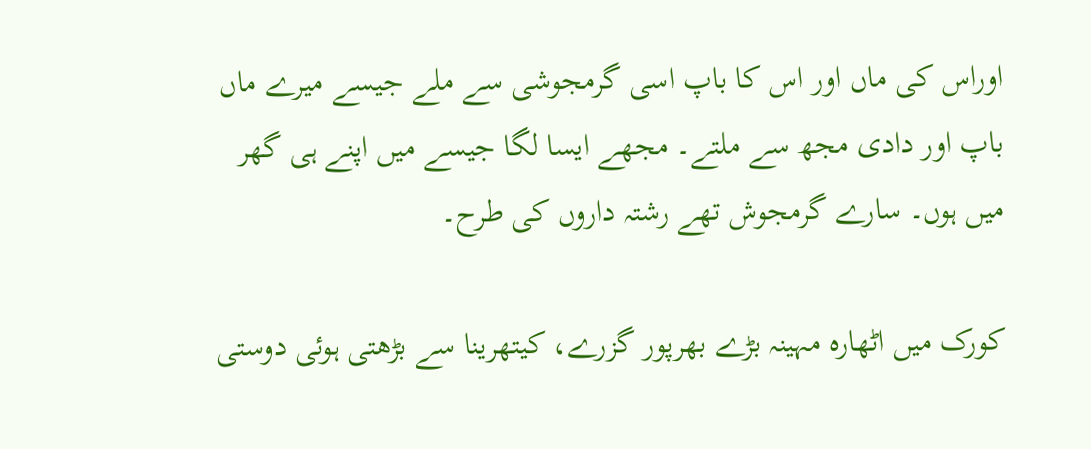اوراس کی ماں اور اس کا باپ اسی گرمجوشی سے ملے جیسے میرے ماں باپ اور دادی مجھ سے ملتے۔ مجھے ایسا لگا جیسے میں اپنے ہی گھر میں ہوں۔ سارے گرمجوش تھے رشتہ داروں کی طرح۔

کورک میں اٹھارہ مہینہ بڑے بھرپور گزرے، کیتھرینا سے بڑھتی ہوئی دوستی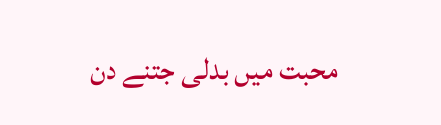محبت میں بدلی جتنے دن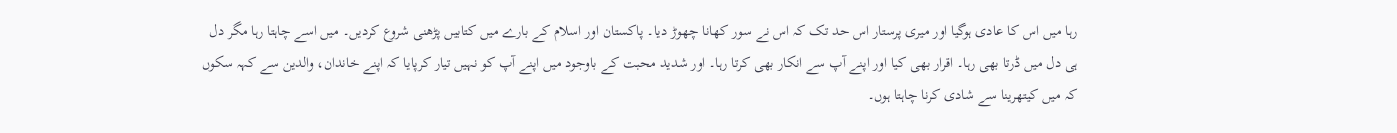رہا میں اس کا عادی ہوگیا اور میری پرستار اس حد تک کہ اس نے سور کھانا چھوڑ دیا۔ پاکستان اور اسلام کے بارے میں کتابیں پڑھنی شروع کردیں۔ میں اسے چاہتا رہا مگر دل ہی دل میں ڈرتا بھی رہا۔ اقرار بھی کیا اور اپنے آپ سے انکار بھی کرتا رہا۔ اور شدید محبت کے باوجود میں اپنے آپ کو نہیں تیار کرپایا کہ اپنے خاندان، والدین سے کہہ سکوں کہ میں کیتھرینا سے شادی کرنا چاہتا ہوں۔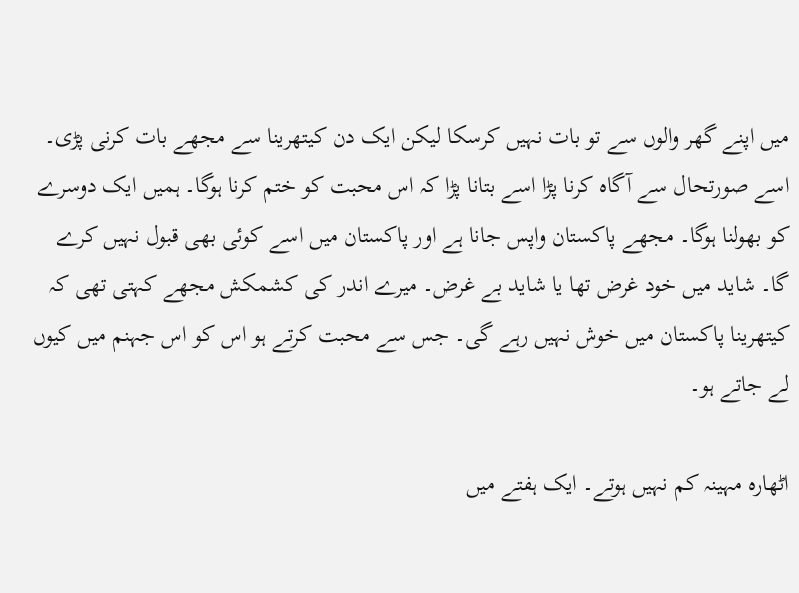میں اپنے گھر والوں سے تو بات نہیں کرسکا لیکن ایک دن کیتھرینا سے مجھے بات کرنی پڑی۔ اسے صورتحال سے آگاہ کرنا پڑا اسے بتانا پڑا کہ اس محبت کو ختم کرنا ہوگا۔ ہمیں ایک دوسرے کو بھولنا ہوگا۔ مجھے پاکستان واپس جانا ہے اور پاکستان میں اسے کوئی بھی قبول نہیں کرے گا۔ شاید میں خود غرض تھا یا شاید بے غرض۔ میرے اندر کی کشمکش مجھے کہتی تھی کہ کیتھرینا پاکستان میں خوش نہیں رہے گی۔ جس سے محبت کرتے ہو اس کو اس جہنم میں کیوں لے جاتے ہو۔

اٹھارہ مہینہ کم نہیں ہوتے۔ ایک ہفتے میں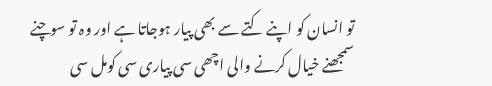تو انسان کو اپنے کتے سے بھی پیار ہوجاتا ہے اور وہ تو سوچنے سمجھنے خیال کرنے والی اچھی سی پیاری سی کومل سی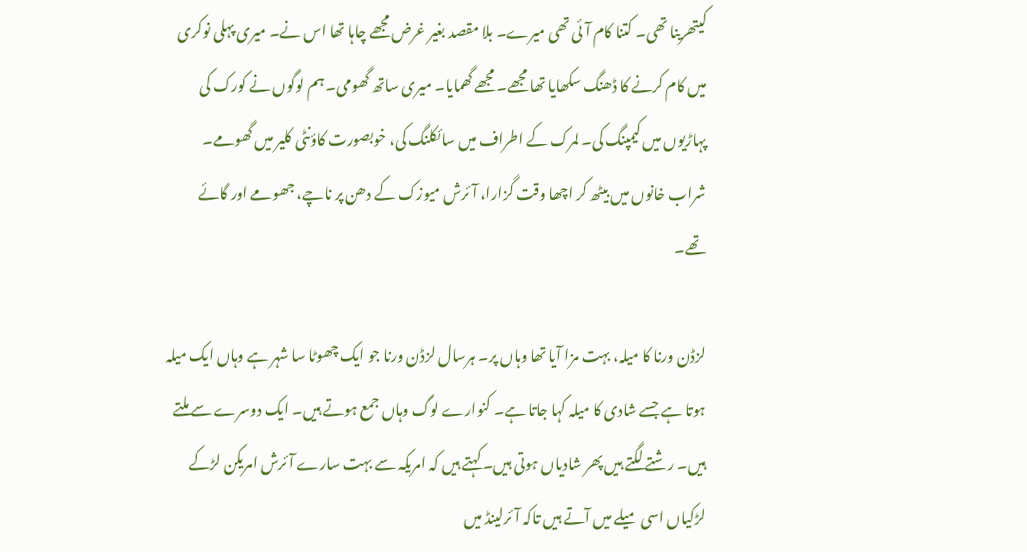کیتھرینا تھی۔ کتنا کام آئی تھی میرے۔ بلا مقصد بغیر غرض مجھے چاہا تھا اس نے۔ میری پہلی نوکری میں کام کرنے کا ڈھنگ سکھایا تھا مجھے۔ مجھے گھمایا۔ میری ساتھ گھومی۔ ہم لوگوں نے کورک کی پہاڑیوں میں کیمپنگ کی۔ لمرک کے اطراف میں سائکلنگ کی، خوبصورت کاؤنٹی کلیر میں گھومے۔ شراب خانوں میں بیٹھ کر اچھا وقت گزارا، آئرش میوزک کے دھن پر ناچے، جھومے اور گائے تھے۔

لزڈن ورنا کا میلہ، بہت مزا آیا تھا وہاں پر۔ ہرسال لزڈن ورنا جو ایک چھوٹا سا شہر ہے وہاں ایک میلہ ہوتا ہے جسے شادی کا میلہ کہا جاتا ہے۔ کنوارے لوگ وہاں جمع ہوتے ہیں۔ ایک دوسرے سے ملتے ہیں۔ رشتے لگتے ہیں پھر شادیاں ہوتی ہیں۔ کہتے ہیں کہ امریکہ سے بہت سارے آئرش امریکن لڑکے لڑکیاں اسی میلے میں آتے ہیں تاکہ آئرلینڈ میں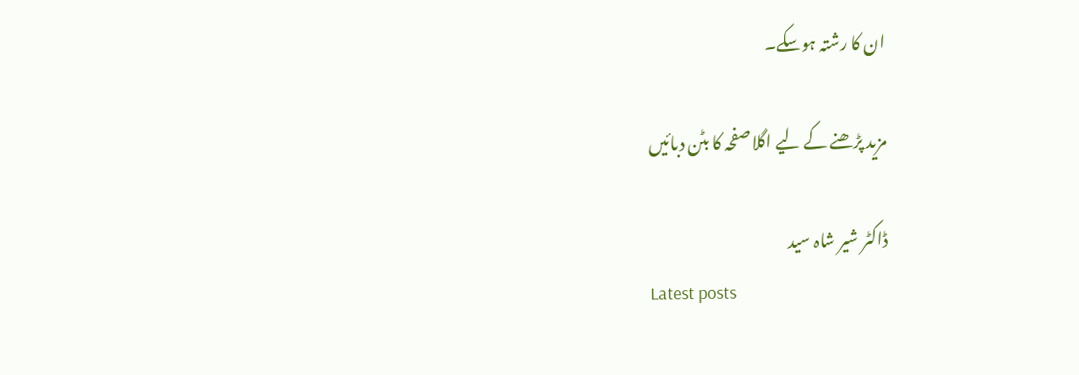ان کا رشتہ ہوسکے۔

مزید پڑھنے کے لیے اگلا صفحہ کا بٹن دبائیں

ڈاکٹر شیر شاہ سید
Latest posts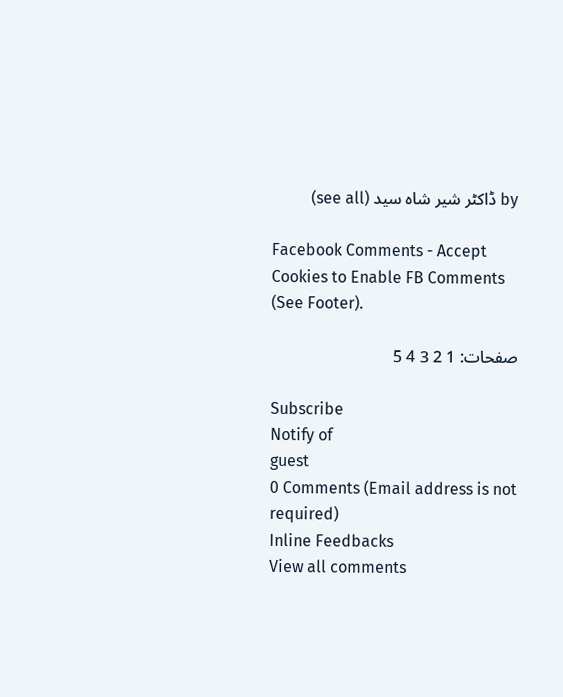by ڈاکٹر شیر شاہ سید (see all)

Facebook Comments - Accept Cookies to Enable FB Comments (See Footer).

صفحات: 1 2 3 4 5

Subscribe
Notify of
guest
0 Comments (Email address is not required)
Inline Feedbacks
View all comments